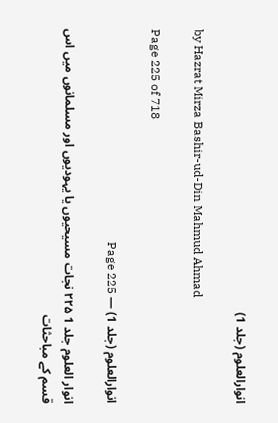انوارالعلوم (جلد 1)

by Hazrat Mirza Bashir-ud-Din Mahmud Ahmad

Page 225 of 718

انوارالعلوم (جلد 1) — Page 225

انوار العلوم جلد 1 ۲۲۵ نجات مسیحیوں یا یہودیوں اور مسلمانوں میں اس قسم کے مباحثات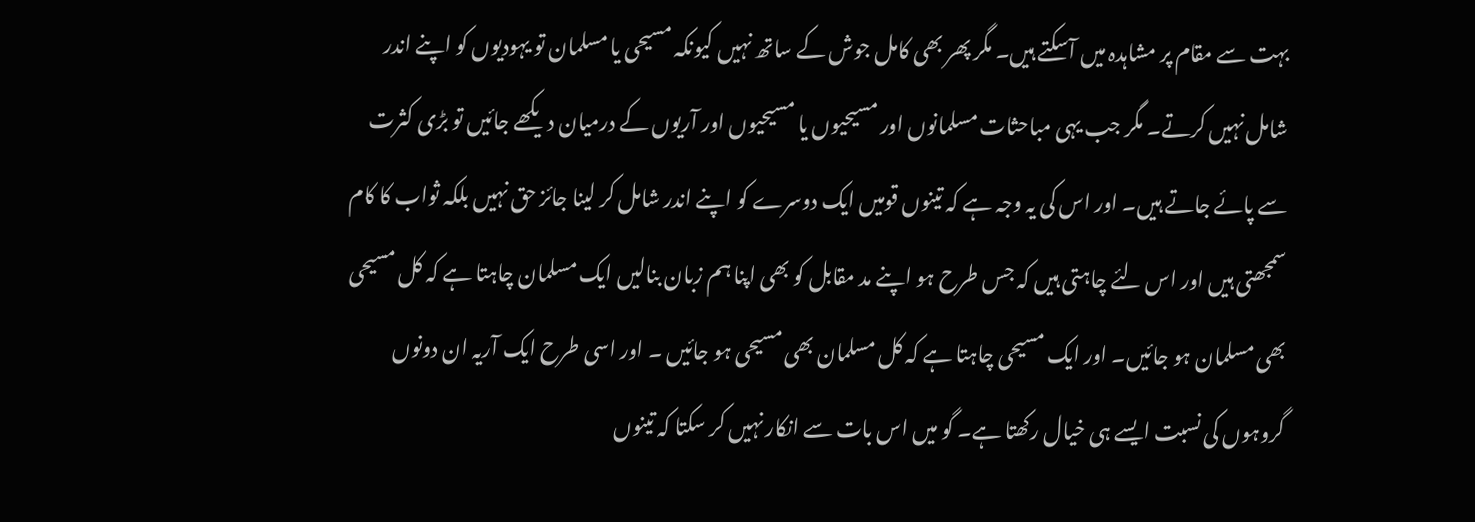بہت سے مقام پر مشاہدہ میں آسکتے ہیں۔ مگر پھر بھی کامل جوش کے ساتھ نہیں کیونکہ مسیحی یا مسلمان تو یہودیوں کو اپنے اندر شامل نہیں کرتے۔ مگر جب یہی مباحثات مسلمانوں اور مسیحیوں یا مسیحیوں اور آریوں کے درمیان دیکھے جائیں تو بڑی کثرت سے پائے جاتے ہیں۔ اور اس کی یہ وجہ ہے کہ تینوں قومیں ایک دوسرے کو اپنے اندر شامل کر لینا جائز حق نہیں بلکہ ثواب کا کام سمجھتی ہیں اور اس لئے چاہتی ہیں کہ جس طرح ہو اپنے مد مقابل کو بھی اپنا ہم زبان بنالیں ایک مسلمان چاہتا ہے کہ کل مسیحی بھی مسلمان ہو جائیں۔ اور ایک مسیحی چاہتا ہے کہ کل مسلمان بھی مسیحی ہو جائیں ۔ اور اسی طرح ایک آریہ ان دونوں گروہوں کی نسبت ایسے ہی خیال رکھتا ہے۔ گو میں اس بات سے انکار نہیں کر سکتا کہ تینوں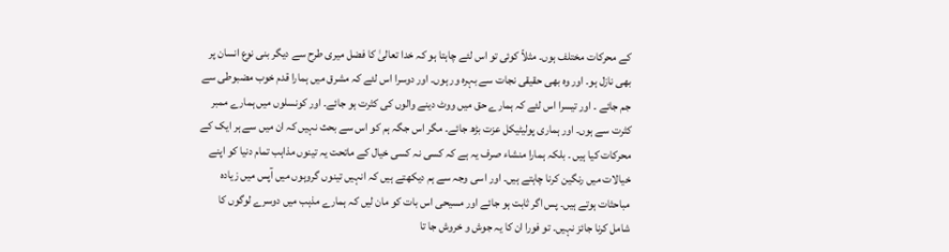کے محرکات مختلف ہوں۔ مثلاً کوئی تو اس لئے چاہتا ہو کہ خدا تعالیٰ کا فضل میری طرح سے دیگر بنی نوع انسان پر بھی نازل ہو۔ اور وہ بھی حقیقی نجات سے بہرہ ور ہوں۔ اور دوسرا اس لئے کہ مشرق میں ہمارا قدم خوب مضبوطی سے جم جائے ۔ اور تیسرا اس لئے کہ ہمارے حق میں ووٹ دینے والوں کی کثرت ہو جائے۔ اور کونسلوں میں ہمارے ممبر کثرت سے ہوں۔ اور ہماری پولیٹیکل عزت بڑھ جائے۔ مگر اس جگہ ہم کو اس سے بحث نہیں کہ ان میں سے ہر ایک کے محرکات کیا ہیں ۔ بلکہ ہمارا منشاء صرف یہ ہے کہ کسی نہ کسی خیال کے ماتحت یہ تینوں مذاہب تمام دنیا کو اپنے خیالات میں رنگین کرنا چاہتے ہیں۔ اور اسی وجہ سے ہم دیکھتے ہیں کہ انہیں تینوں گروہوں میں آپس میں زیادہ مباحثات ہوتے ہیں۔ پس اگر ثابت ہو جائے اور مسیحی اس بات کو مان لیں کہ ہمارے مذہب میں دوسرے لوگوں کا شامل کرنا جائز نہیں۔ تو فورا ان کا یہ جوش و خروش جا تا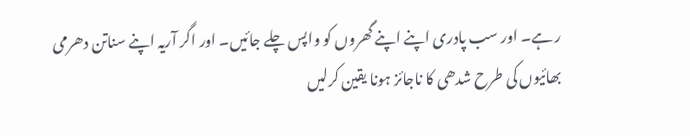ر ہے۔ اور سب پادری اپنے اپنے گھروں کو واپس چلے جائیں۔ اور اگر آریہ اپنے سناتن دھرمی بھائیوں کی طرح شدھی کا ناجائز ہونا یقین کرلیں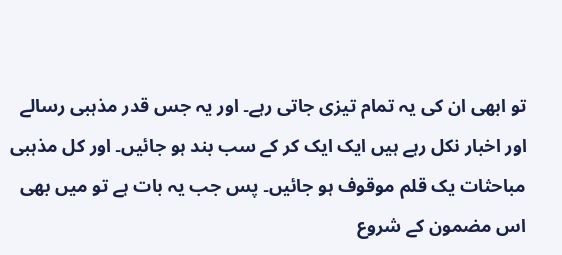تو ابھی ان کی یہ تمام تیزی جاتی رہے۔ اور یہ جس قدر مذہبی رسالے اور اخبار نکل رہے ہیں ایک ایک کر کے سب بند ہو جائیں۔ اور کل مذہبی مباحثات یک قلم موقوف ہو جائیں۔ پس جب یہ بات ہے تو میں بھی اس مضمون کے شروع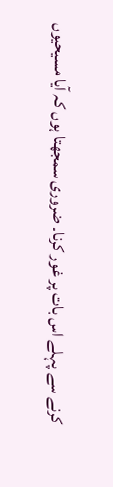کرنے سے پہلے اس بات پر غور کرنا۔ ضروری سمجھتا ہوں کہ آیا مسیحیوں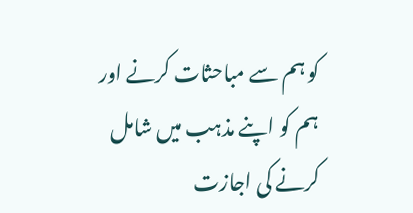کو ہم سے مباحثات کرنے اور ہم کو اپنے مذہب میں شامل کرنے کی اجازت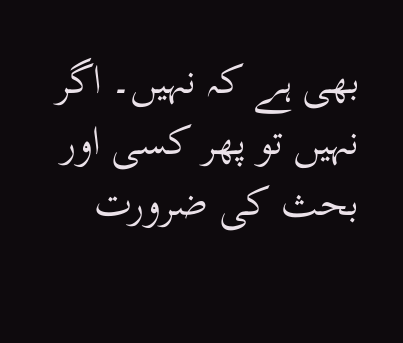بھی ہے کہ نہیں۔ اگر نہیں تو پھر کسی اور بحث کی ضرورت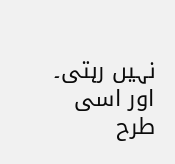نہیں رہتی۔ اور اسی طرح